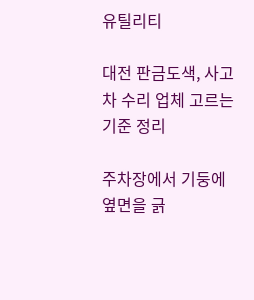유틸리티

대전 판금도색, 사고차 수리 업체 고르는 기준 정리

주차장에서 기둥에 옆면을 긁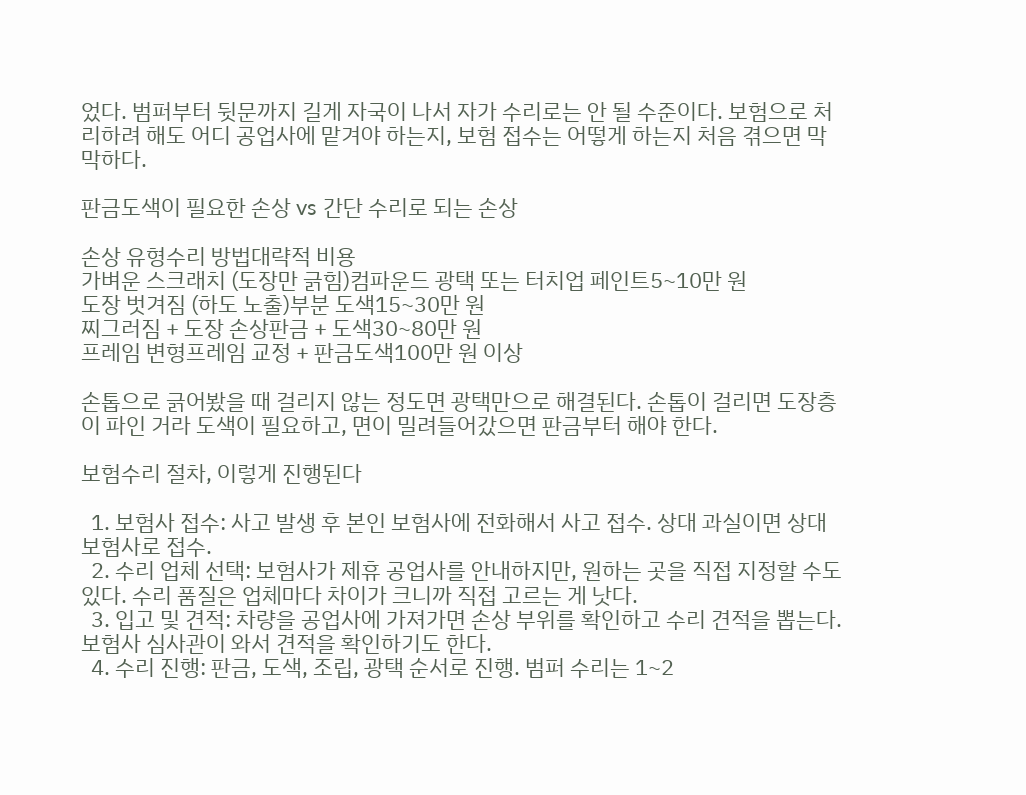었다. 범퍼부터 뒷문까지 길게 자국이 나서 자가 수리로는 안 될 수준이다. 보험으로 처리하려 해도 어디 공업사에 맡겨야 하는지, 보험 접수는 어떻게 하는지 처음 겪으면 막막하다.

판금도색이 필요한 손상 vs 간단 수리로 되는 손상

손상 유형수리 방법대략적 비용
가벼운 스크래치 (도장만 긁힘)컴파운드 광택 또는 터치업 페인트5~10만 원
도장 벗겨짐 (하도 노출)부분 도색15~30만 원
찌그러짐 + 도장 손상판금 + 도색30~80만 원
프레임 변형프레임 교정 + 판금도색100만 원 이상

손톱으로 긁어봤을 때 걸리지 않는 정도면 광택만으로 해결된다. 손톱이 걸리면 도장층이 파인 거라 도색이 필요하고, 면이 밀려들어갔으면 판금부터 해야 한다.

보험수리 절차, 이렇게 진행된다

  1. 보험사 접수: 사고 발생 후 본인 보험사에 전화해서 사고 접수. 상대 과실이면 상대 보험사로 접수.
  2. 수리 업체 선택: 보험사가 제휴 공업사를 안내하지만, 원하는 곳을 직접 지정할 수도 있다. 수리 품질은 업체마다 차이가 크니까 직접 고르는 게 낫다.
  3. 입고 및 견적: 차량을 공업사에 가져가면 손상 부위를 확인하고 수리 견적을 뽑는다. 보험사 심사관이 와서 견적을 확인하기도 한다.
  4. 수리 진행: 판금, 도색, 조립, 광택 순서로 진행. 범퍼 수리는 1~2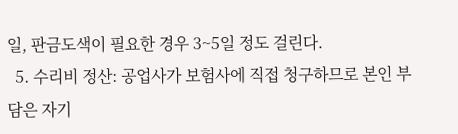일, 판금도색이 필요한 경우 3~5일 정도 걸린다.
  5. 수리비 정산: 공업사가 보험사에 직접 청구하므로 본인 부담은 자기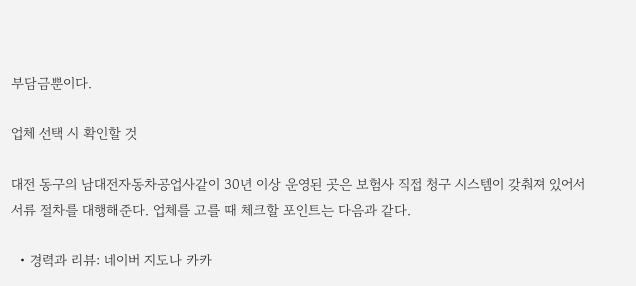부담금뿐이다.

업체 선택 시 확인할 것

대전 동구의 남대전자동차공업사같이 30년 이상 운영된 곳은 보험사 직접 청구 시스템이 갖춰져 있어서 서류 절차를 대행해준다. 업체를 고를 때 체크할 포인트는 다음과 같다.

  • 경력과 리뷰: 네이버 지도나 카카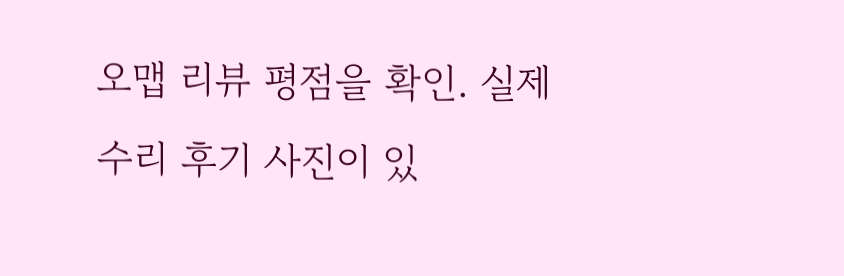오맵 리뷰 평점을 확인. 실제 수리 후기 사진이 있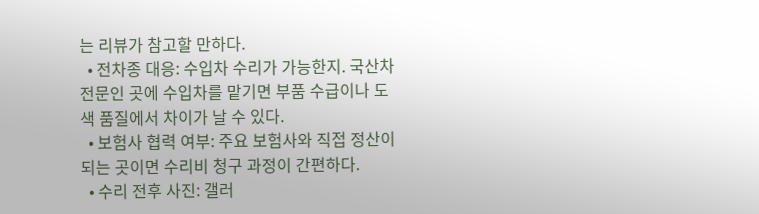는 리뷰가 참고할 만하다.
  • 전차종 대응: 수입차 수리가 가능한지. 국산차 전문인 곳에 수입차를 맡기면 부품 수급이나 도색 품질에서 차이가 날 수 있다.
  • 보험사 협력 여부: 주요 보험사와 직접 정산이 되는 곳이면 수리비 청구 과정이 간편하다.
  • 수리 전후 사진: 갤러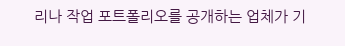리나 작업 포트폴리오를 공개하는 업체가 기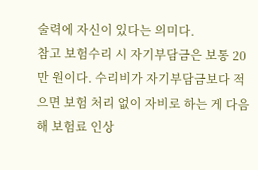술력에 자신이 있다는 의미다.
참고 보험수리 시 자기부담금은 보통 20만 원이다. 수리비가 자기부담금보다 적으면 보험 처리 없이 자비로 하는 게 다음 해 보험료 인상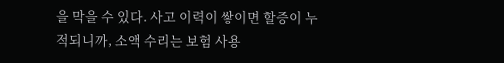을 막을 수 있다. 사고 이력이 쌓이면 할증이 누적되니까, 소액 수리는 보험 사용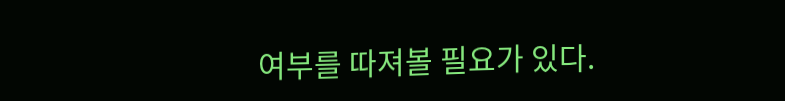여부를 따져볼 필요가 있다.